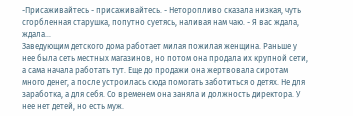-Присаживайтесь - присаживайтесь. - Неторопливо сказала низкая, чуть сгорбленная старушка, попутно суетясь, наливая нам чаю. - Я вас ждала, ждала...
Заведующим детского дома работает милая пожилая женщина. Раньше у нее была сеть местных магазинов, но потом она продала их крупной сети, а сама начала работать тут. Еще до продажи она жертвовала сиротам много денег, а после устроилась сюда помогать заботиться о детях. Не для заработка, а для себя. Со временем она заняла и должность директора. У нее нет детей, но есть муж.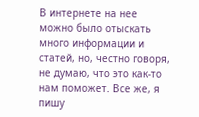В интернете на нее можно было отыскать много информации и статей, но, честно говоря, не думаю, что это как-то нам поможет. Все же, я пишу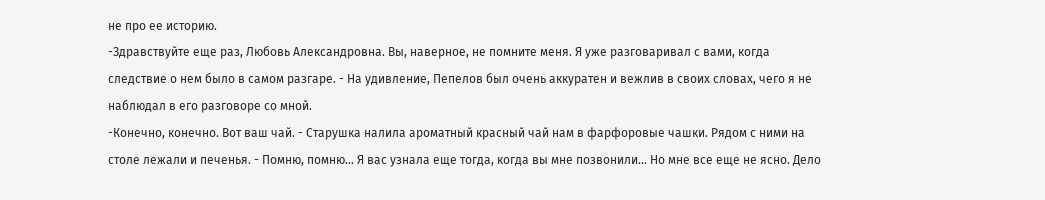не про ее историю.
-Здравствуйте еще раз, Любовь Александровна. Вы, наверное, не помните меня. Я уже разговаривал с вами, когда следствие о нем было в самом разгаре. - На удивление, Пепелов был очень аккуратен и вежлив в своих словах, чего я не наблюдал в его разговоре со мной.
-Конечно, конечно. Вот ваш чай. - Старушка налила ароматный красный чай нам в фарфоровые чашки. Рядом с ними на столе лежали и печенья. - Помню, помню... Я вас узнала еще тогда, когда вы мне позвонили... Но мне все еще не ясно. Дело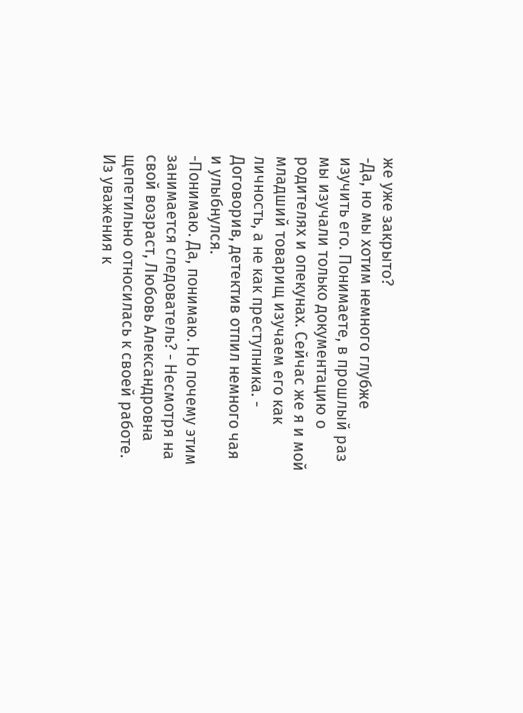же уже закрыто?
-Да, но мы хотим немного глубже изучить его. Понимаете, в прошлый раз мы изучали только документацию о родителях и опекунах. Сейчас же я и мой младший товарищ изучаем его как личность, а не как преступника. - Договорив, детектив отпил немного чая и улыбнулся.
-Понимаю. Да, понимаю. Но почему этим занимается следователь? - Несмотря на свой возраст, Любовь Александровна щепетильно относилась к своей работе. Из уважения к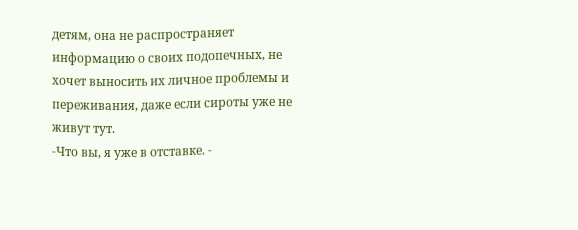детям, она не распространяет информацию о своих подопечных, не хочет выносить их личное проблемы и переживания, даже если сироты уже не живут тут.
-Что вы, я уже в отставке. -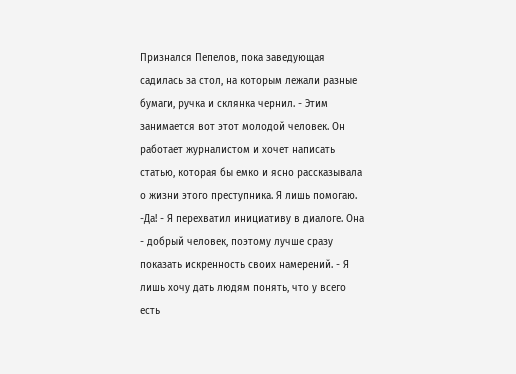Признался Пепелов, пока заведующая садилась за стол, на которым лежали разные бумаги, ручка и склянка чернил. - Этим занимается вот этот молодой человек. Он работает журналистом и хочет написать статью, которая бы емко и ясно рассказывала о жизни этого преступника. Я лишь помогаю.
-Да! - Я перехватил инициативу в диалоге. Она - добрый человек, поэтому лучше сразу показать искренность своих намерений. - Я лишь хочу дать людям понять, что у всего есть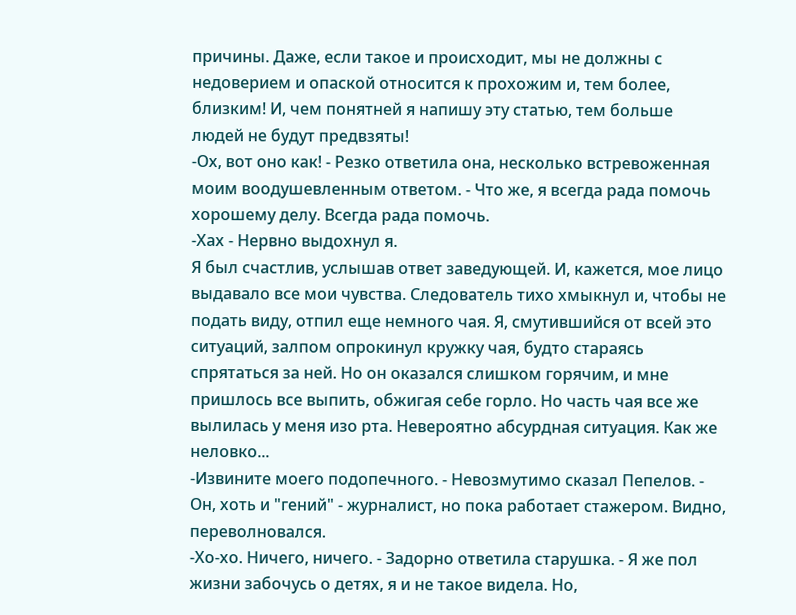причины. Даже, если такое и происходит, мы не должны с недоверием и опаской относится к прохожим и, тем более, близким! И, чем понятней я напишу эту статью, тем больше людей не будут предвзяты!
-Ох, вот оно как! - Резко ответила она, несколько встревоженная моим воодушевленным ответом. - Что же, я всегда рада помочь хорошему делу. Всегда рада помочь.
-Хах - Нервно выдохнул я.
Я был счастлив, услышав ответ заведующей. И, кажется, мое лицо выдавало все мои чувства. Следователь тихо хмыкнул и, чтобы не подать виду, отпил еще немного чая. Я, смутившийся от всей это ситуаций, залпом опрокинул кружку чая, будто стараясь спрятаться за ней. Но он оказался слишком горячим, и мне пришлось все выпить, обжигая себе горло. Но часть чая все же вылилась у меня изо рта. Невероятно абсурдная ситуация. Как же неловко...
-Извините моего подопечного. - Невозмутимо сказал Пепелов. - Он, хоть и "гений" - журналист, но пока работает стажером. Видно, переволновался.
-Хо-хо. Ничего, ничего. - Задорно ответила старушка. - Я же пол жизни забочусь о детях, я и не такое видела. Но,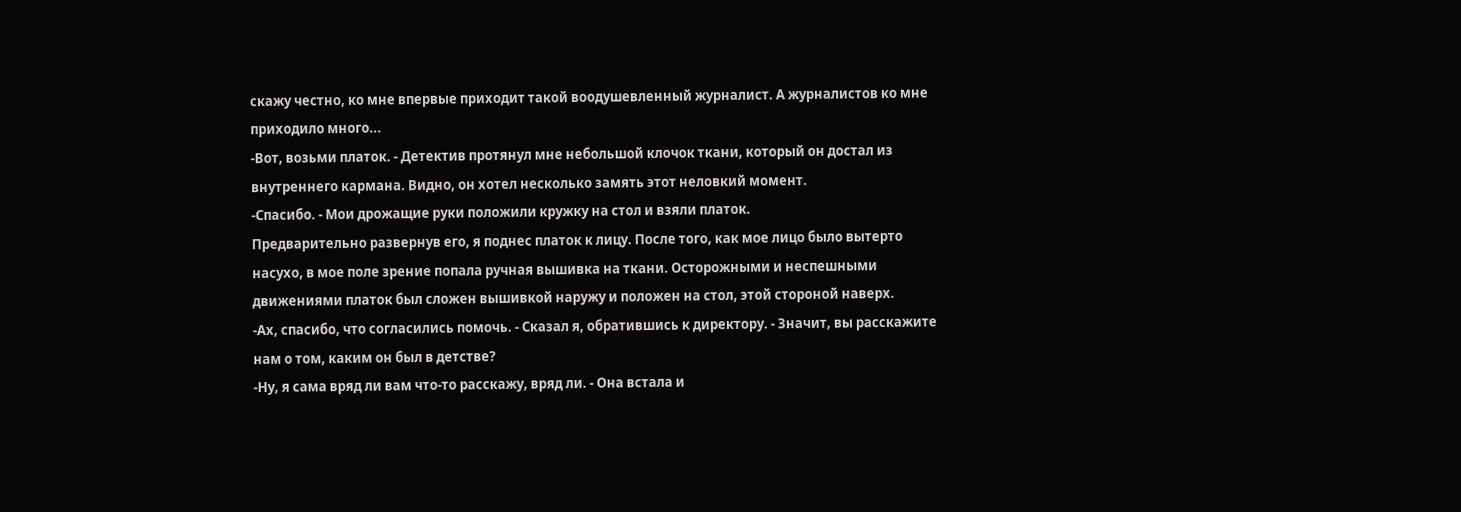скажу честно, ко мне впервые приходит такой воодушевленный журналист. А журналистов ко мне приходило много...
-Вот, возьми платок. - Детектив протянул мне небольшой клочок ткани, который он достал из внутреннего кармана. Видно, он хотел несколько замять этот неловкий момент.
-Спасибо. - Мои дрожащие руки положили кружку на стол и взяли платок.
Предварительно развернув его, я поднес платок к лицу. После того, как мое лицо было вытерто насухо, в мое поле зрение попала ручная вышивка на ткани. Осторожными и неспешными движениями платок был сложен вышивкой наружу и положен на стол, этой стороной наверх.
-Ах, спасибо, что согласились помочь. - Сказал я, обратившись к директору. - Значит, вы расскажите нам о том, каким он был в детстве?
-Ну, я сама вряд ли вам что-то расскажу, вряд ли. - Она встала и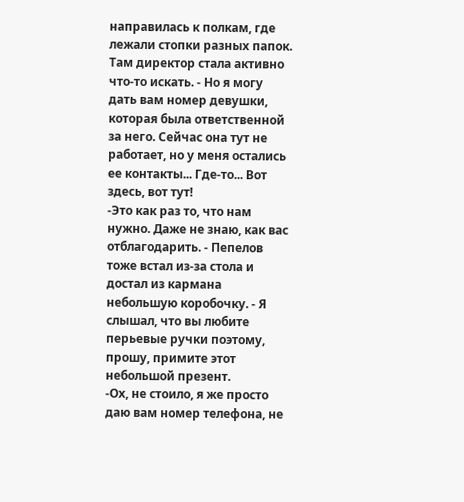направилась к полкам, где лежали стопки разных папок. Там директор стала активно что-то искать. - Но я могу дать вам номер девушки, которая была ответственной за него. Сейчас она тут не работает, но у меня остались ее контакты... Где-то... Вот здесь, вот тут!
-Это как раз то, что нам нужно. Даже не знаю, как вас отблагодарить. - Пепелов тоже встал из-за стола и достал из кармана небольшую коробочку. - Я слышал, что вы любите перьевые ручки поэтому, прошу, примите этот небольшой презент.
-Ох, не стоило, я же просто даю вам номер телефона, не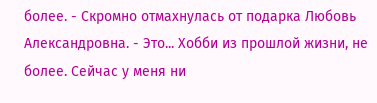более. - Скромно отмахнулась от подарка Любовь Александровна. - Это... Хобби из прошлой жизни, не более. Сейчас у меня ни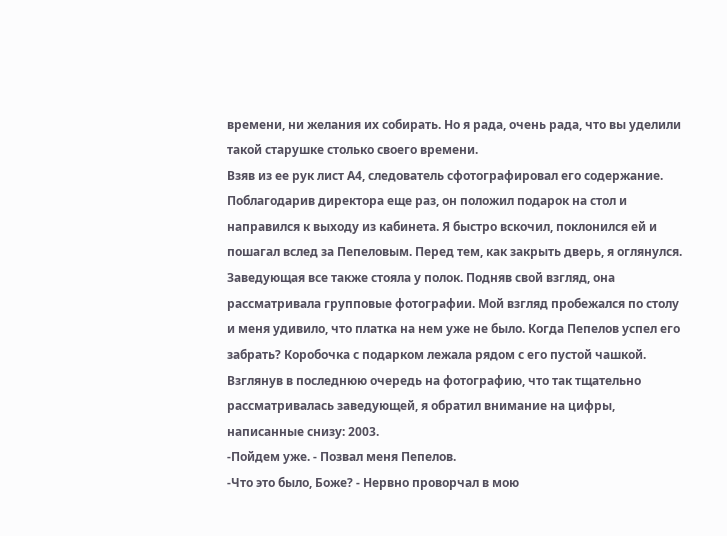времени, ни желания их собирать. Но я рада, очень рада, что вы уделили такой старушке столько своего времени.
Взяв из ее рук лист А4, следователь сфотографировал его содержание. Поблагодарив директора еще раз, он положил подарок на стол и направился к выходу из кабинета. Я быстро вскочил, поклонился ей и пошагал вслед за Пепеловым. Перед тем, как закрыть дверь, я оглянулся. Заведующая все также стояла у полок. Подняв свой взгляд, она рассматривала групповые фотографии. Мой взгляд пробежался по столу и меня удивило, что платка на нем уже не было. Когда Пепелов успел его забрать? Коробочка с подарком лежала рядом с его пустой чашкой. Взглянув в последнюю очередь на фотографию, что так тщательно рассматривалась заведующей, я обратил внимание на цифры, написанные снизу: 2003.
-Пойдем уже. - Позвал меня Пепелов.
-Что это было, Боже? - Нервно проворчал в мою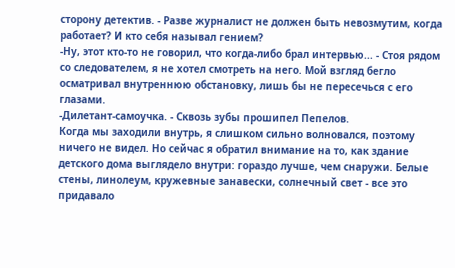сторону детектив. - Разве журналист не должен быть невозмутим, когда работает? И кто себя называл гением?
-Ну, этот кто-то не говорил, что когда-либо брал интервью... - Стоя рядом со следователем, я не хотел смотреть на него. Мой взгляд бегло осматривал внутреннюю обстановку, лишь бы не пересечься с его глазами.
-Дилетант-самоучка. - Сквозь зубы прошипел Пепелов.
Когда мы заходили внутрь, я слишком сильно волновался, поэтому ничего не видел. Но сейчас я обратил внимание на то, как здание детского дома выглядело внутри: гораздо лучше, чем снаружи. Белые стены, линолеум, кружевные занавески, солнечный свет - все это придавало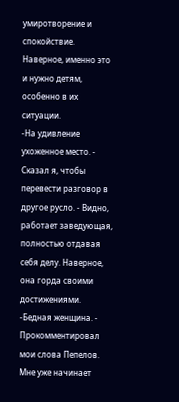умиротворение и спокойствие. Наверное, именно это и нужно детям, особенно в их ситуации.
-На удивление ухоженное место. - Сказал я, чтобы перевести разговор в другое русло. - Видно, работает заведующая, полностью отдавая себя делу. Наверное, она горда своими достижениями.
-Бедная женщина. - Прокомментировал мои слова Пепелов. Мне уже начинает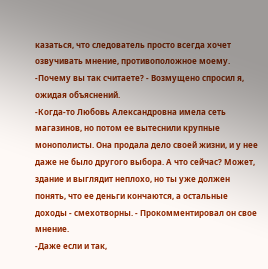казаться, что следователь просто всегда хочет озвучивать мнение, противоположное моему.
-Почему вы так считаете? - Возмущено спросил я, ожидая объяснений.
-Когда-то Любовь Александровна имела сеть магазинов, но потом ее вытеснили крупные монополисты. Она продала дело своей жизни, и у нее даже не было другого выбора. А что сейчас? Может, здание и выглядит неплохо, но ты уже должен понять, что ее деньги кончаются, а остальные доходы - смехотворны. - Прокомментировал он свое мнение.
-Даже если и так,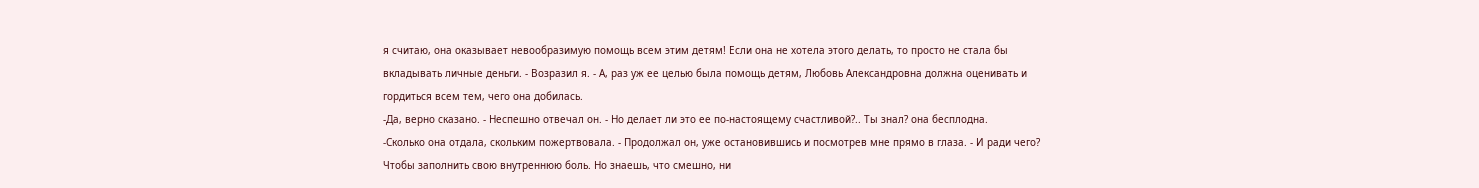я считаю, она оказывает невообразимую помощь всем этим детям! Если она не хотела этого делать, то просто не стала бы вкладывать личные деньги. - Возразил я. - А, раз уж ее целью была помощь детям, Любовь Александровна должна оценивать и гордиться всем тем, чего она добилась.
-Да, верно сказано. - Неспешно отвечал он. - Но делает ли это ее по-настоящему счастливой?.. Ты знал? она бесплодна.
-Сколько она отдала, скольким пожертвовала. - Продолжал он, уже остановившись и посмотрев мне прямо в глаза. - И ради чего? Чтобы заполнить свою внутреннюю боль. Но знаешь, что смешно, ни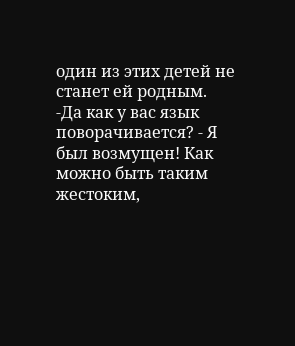один из этих детей не станет ей родным.
-Да как у вас язык поворачивается? - Я был возмущен! Как можно быть таким жестоким,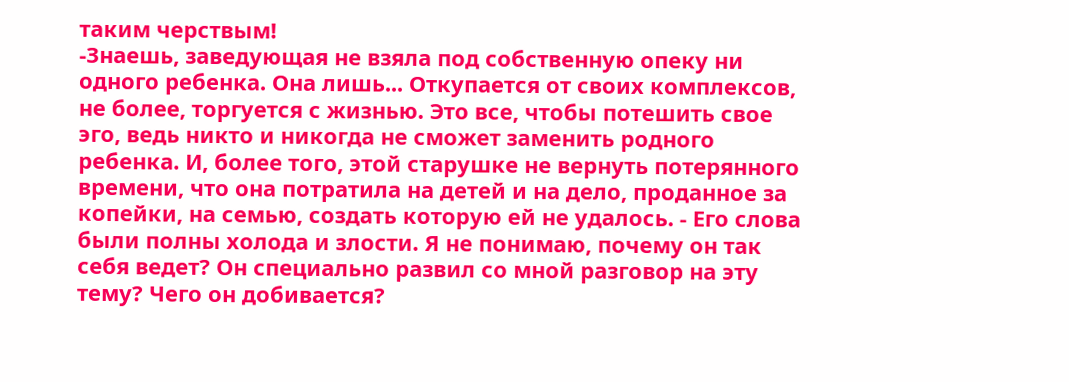таким черствым!
-Знаешь, заведующая не взяла под собственную опеку ни одного ребенка. Она лишь... Откупается от своих комплексов, не более, торгуется с жизнью. Это все, чтобы потешить свое эго, ведь никто и никогда не сможет заменить родного ребенка. И, более того, этой старушке не вернуть потерянного времени, что она потратила на детей и на дело, проданное за копейки, на семью, создать которую ей не удалось. - Его слова были полны холода и злости. Я не понимаю, почему он так себя ведет? Он специально развил со мной разговор на эту тему? Чего он добивается?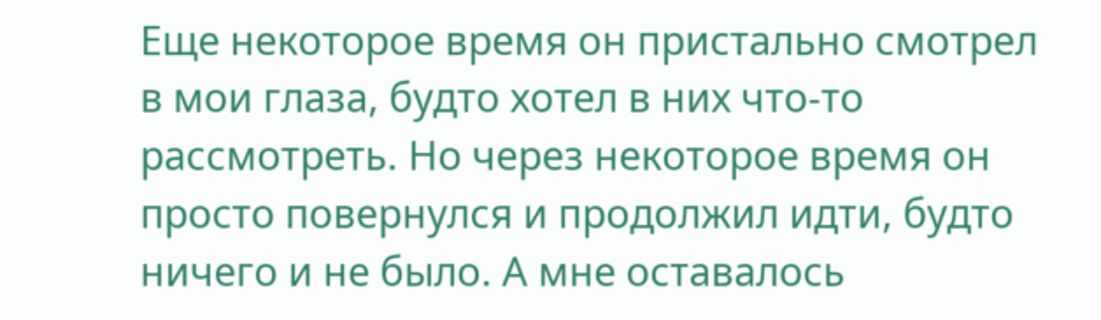Еще некоторое время он пристально смотрел в мои глаза, будто хотел в них что-то рассмотреть. Но через некоторое время он просто повернулся и продолжил идти, будто ничего и не было. А мне оставалось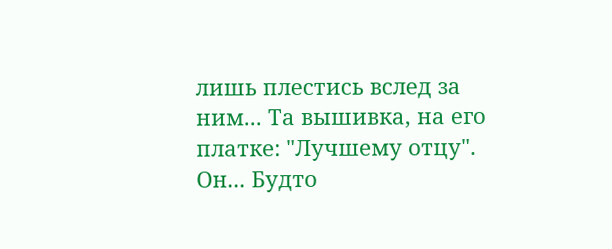лишь плестись вслед за ним... Та вышивка, на его платке: "Лучшему отцу". Он... Будто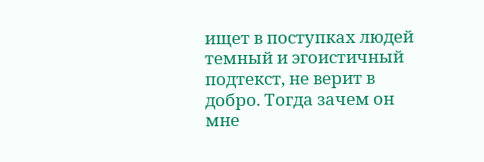ищет в поступках людей темный и эгоистичный подтекст, не верит в добро. Тогда зачем он мне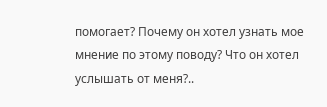помогает? Почему он хотел узнать мое мнение по этому поводу? Что он хотел услышать от меня?..